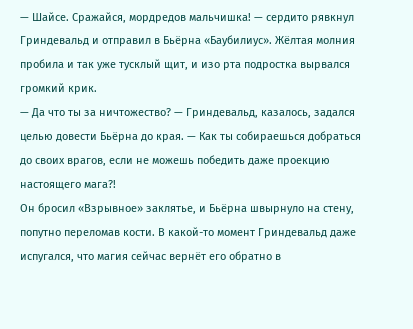— Шайсе. Сражайся, мордредов мальчишка! — сердито рявкнул Гриндевальд и отправил в Бьёрна «Баубилиус». Жёлтая молния пробила и так уже тусклый щит, и изо рта подростка вырвался громкий крик.
— Да что ты за ничтожество? — Гриндевальд, казалось, задался целью довести Бьёрна до края. — Как ты собираешься добраться до своих врагов, если не можешь победить даже проекцию настоящего мага?!
Он бросил «Взрывное» заклятье, и Бьёрна швырнуло на стену, попутно переломав кости. В какой-то момент Гриндевальд даже испугался, что магия сейчас вернёт его обратно в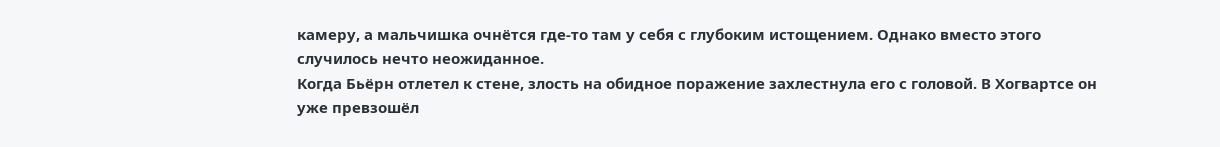камеру, а мальчишка очнётся где-то там у себя с глубоким истощением. Однако вместо этого случилось нечто неожиданное.
Когда Бьёрн отлетел к стене, злость на обидное поражение захлестнула его с головой. В Хогвартсе он уже превзошёл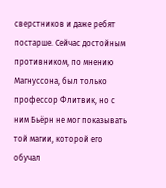сверстников и даже ребят постарше. Сейчас достойным противником, по мнению Магнуссона, был только профессор Флитвик, но с ним Бьёрн не мог показывать той магии, которой его обучал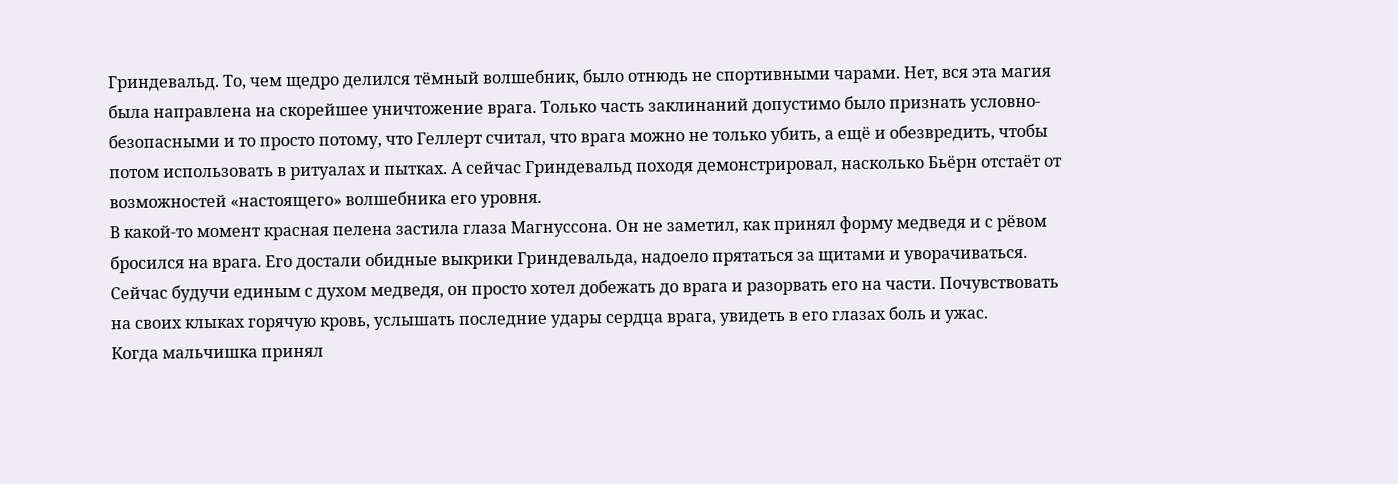Гриндевальд. То, чем щедро делился тёмный волшебник, было отнюдь не спортивными чарами. Нет, вся эта магия была направлена на скорейшее уничтожение врага. Только часть заклинаний допустимо было признать условно-безопасными и то просто потому, что Геллерт считал, что врага можно не только убить, а ещё и обезвредить, чтобы потом использовать в ритуалах и пытках. А сейчас Гриндевальд походя демонстрировал, насколько Бьёрн отстаёт от возможностей «настоящего» волшебника его уровня.
В какой-то момент красная пелена застила глаза Магнуссона. Он не заметил, как принял форму медведя и с рёвом бросился на врага. Его достали обидные выкрики Гриндевальда, надоело прятаться за щитами и уворачиваться. Сейчас будучи единым с духом медведя, он просто хотел добежать до врага и разорвать его на части. Почувствовать на своих клыках горячую кровь, услышать последние удары сердца врага, увидеть в его глазах боль и ужас.
Когда мальчишка принял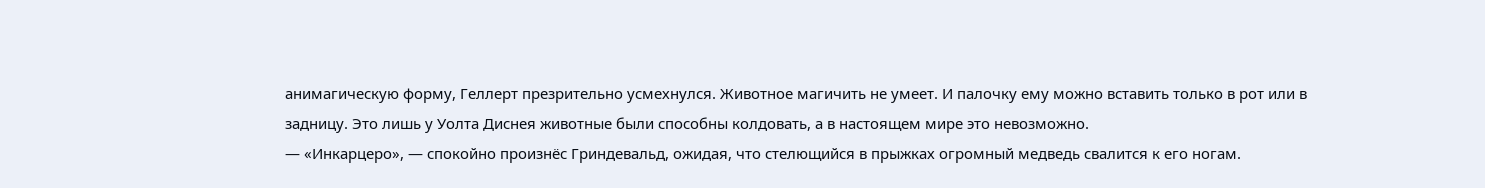анимагическую форму, Геллерт презрительно усмехнулся. Животное магичить не умеет. И палочку ему можно вставить только в рот или в задницу. Это лишь у Уолта Диснея животные были способны колдовать, а в настоящем мире это невозможно.
— «Инкарцеро», — спокойно произнёс Гриндевальд, ожидая, что стелющийся в прыжках огромный медведь свалится к его ногам.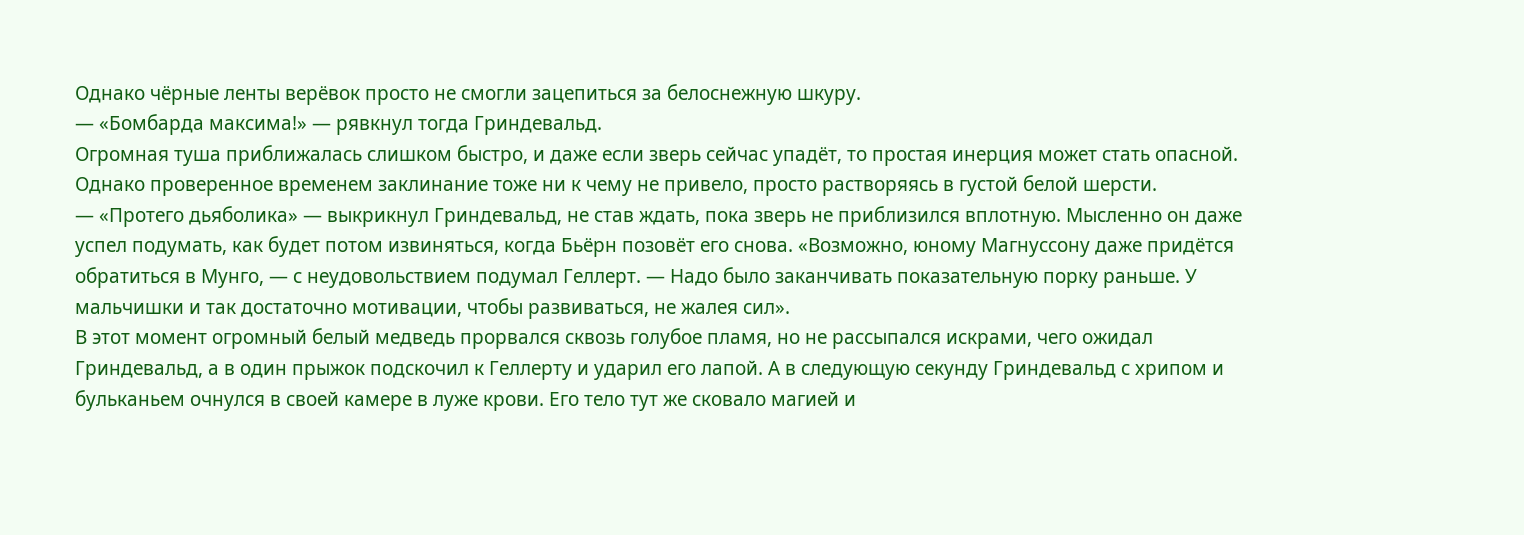Однако чёрные ленты верёвок просто не смогли зацепиться за белоснежную шкуру.
— «Бомбарда максима!» — рявкнул тогда Гриндевальд.
Огромная туша приближалась слишком быстро, и даже если зверь сейчас упадёт, то простая инерция может стать опасной. Однако проверенное временем заклинание тоже ни к чему не привело, просто растворяясь в густой белой шерсти.
— «Протего дьяболика» — выкрикнул Гриндевальд, не став ждать, пока зверь не приблизился вплотную. Мысленно он даже успел подумать, как будет потом извиняться, когда Бьёрн позовёт его снова. «Возможно, юному Магнуссону даже придётся обратиться в Мунго, — с неудовольствием подумал Геллерт. — Надо было заканчивать показательную порку раньше. У мальчишки и так достаточно мотивации, чтобы развиваться, не жалея сил».
В этот момент огромный белый медведь прорвался сквозь голубое пламя, но не рассыпался искрами, чего ожидал Гриндевальд, а в один прыжок подскочил к Геллерту и ударил его лапой. А в следующую секунду Гриндевальд с хрипом и бульканьем очнулся в своей камере в луже крови. Его тело тут же сковало магией и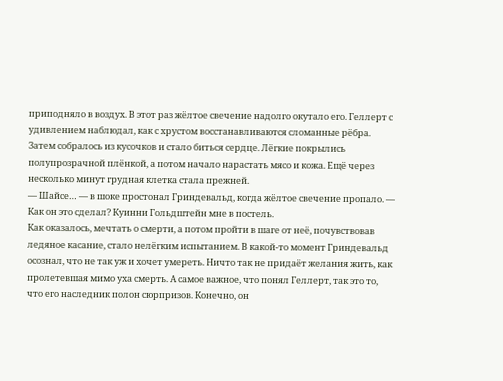приподняло в воздух. В этот раз жёлтое свечение надолго окутало его. Геллерт с удивлением наблюдал, как с хрустом восстанавливаются сломанные рёбра. Затем собралось из кусочков и стало биться сердце. Лёгкие покрылись полупрозрачной плёнкой, а потом начало нарастать мясо и кожа. Ещё через несколько минут грудная клетка стала прежней.
— Шайсе… — в шоке простонал Гриндевальд, когда жёлтое свечение пропало. — Как он это сделал? Куинни Гольдштейн мне в постель.
Как оказалось, мечтать о смерти, а потом пройти в шаге от неё, почувствовав ледяное касание, стало нелёгким испытанием. В какой-то момент Гриндевальд осознал, что не так уж и хочет умереть. Ничто так не придаёт желания жить, как пролетевшая мимо уха смерть. А самое важное, что понял Геллерт, так это то, что его наследник полон сюрпризов. Конечно, он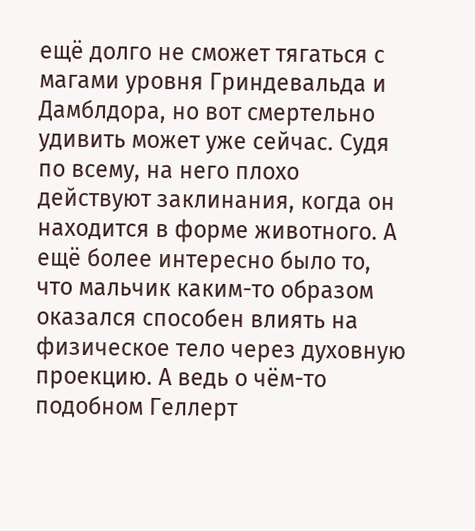ещё долго не сможет тягаться с магами уровня Гриндевальда и Дамблдора, но вот смертельно удивить может уже сейчас. Судя по всему, на него плохо действуют заклинания, когда он находится в форме животного. А ещё более интересно было то, что мальчик каким-то образом оказался способен влиять на физическое тело через духовную проекцию. А ведь о чём-то подобном Геллерт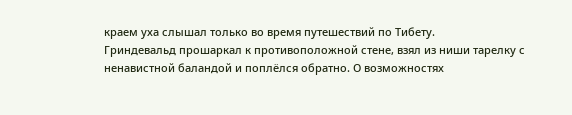краем уха слышал только во время путешествий по Тибету.
Гриндевальд прошаркал к противоположной стене, взял из ниши тарелку с ненавистной баландой и поплёлся обратно. О возможностях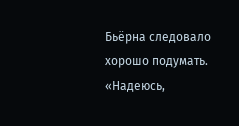Бьёрна следовало хорошо подумать. «Надеюсь,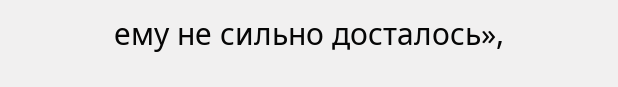ему не сильно досталось»,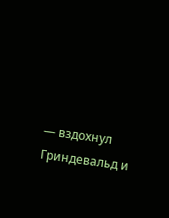— вздохнул Гриндевальд и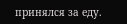принялся за еду.